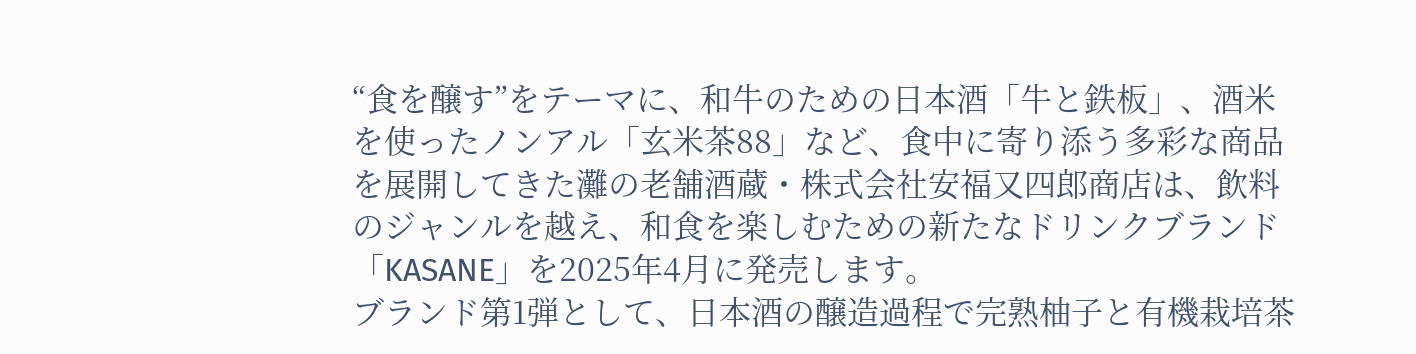“食を醸す”をテーマに、和牛のための日本酒「牛と鉄板」、酒米を使ったノンアル「玄米茶88」など、食中に寄り添う多彩な商品を展開してきた灘の老舗酒蔵・株式会社安福又四郎商店は、飲料のジャンルを越え、和食を楽しむための新たなドリンクブランド「KASANE」を2025年4月に発売します。
ブランド第1弾として、日本酒の醸造過程で完熟柚子と有機栽培茶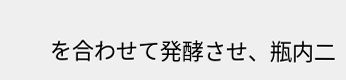を合わせて発酵させ、瓶内二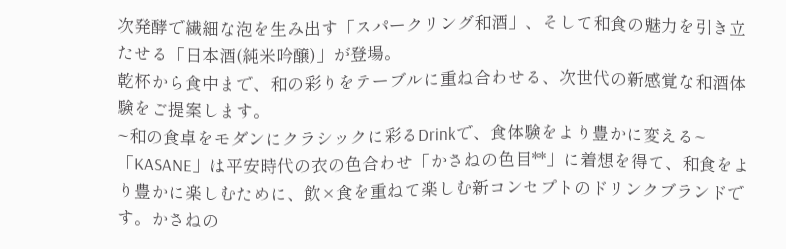次発酵で繊細な泡を生み出す「スパークリング和酒」、そして和食の魅力を引き立たせる「日本酒(純米吟醸)」が登場。
乾杯から食中まで、和の彩りをテーブルに重ね合わせる、次世代の新感覚な和酒体験をご提案します。
~和の食卓をモダンにクラシックに彩るDrinkで、食体験をより豊かに変える~
「KASANE」は平安時代の衣の色合わせ「かさねの色目**」に着想を得て、和食をより豊かに楽しむために、飲×食を重ねて楽しむ新コンセプトのドリンクブランドです。かさねの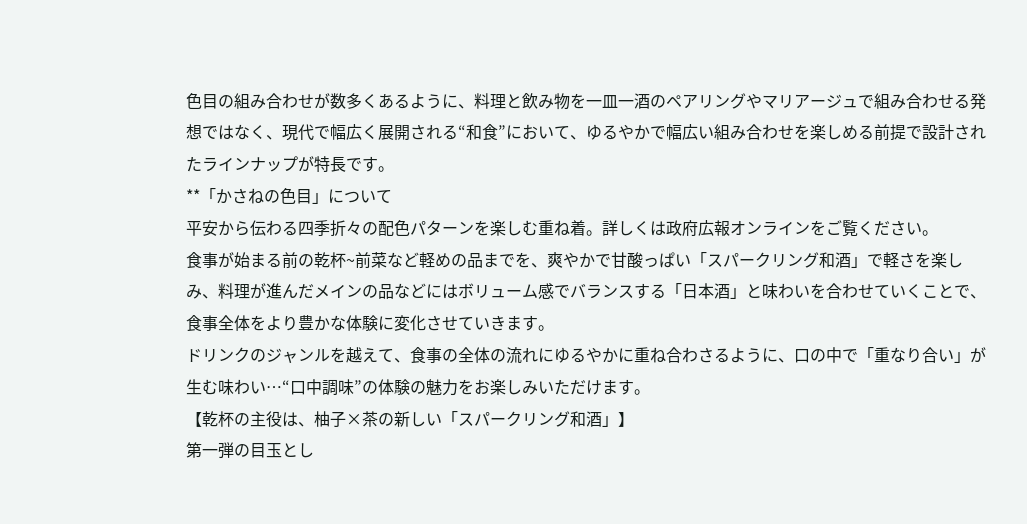色目の組み合わせが数多くあるように、料理と飲み物を一皿一酒のペアリングやマリアージュで組み合わせる発想ではなく、現代で幅広く展開される“和食”において、ゆるやかで幅広い組み合わせを楽しめる前提で設計されたラインナップが特長です。
**「かさねの色目」について
平安から伝わる四季折々の配色パターンを楽しむ重ね着。詳しくは政府広報オンラインをご覧ください。
食事が始まる前の乾杯~前菜など軽めの品までを、爽やかで甘酸っぱい「スパークリング和酒」で軽さを楽しみ、料理が進んだメインの品などにはボリューム感でバランスする「日本酒」と味わいを合わせていくことで、食事全体をより豊かな体験に変化させていきます。
ドリンクのジャンルを越えて、食事の全体の流れにゆるやかに重ね合わさるように、口の中で「重なり合い」が生む味わい…“口中調味”の体験の魅力をお楽しみいただけます。
【乾杯の主役は、柚子×茶の新しい「スパークリング和酒」】
第一弾の目玉とし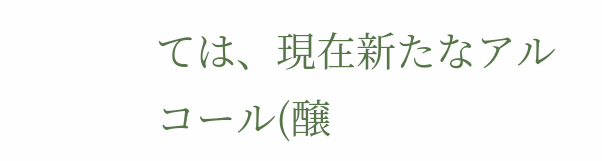ては、現在新たなアルコール(醸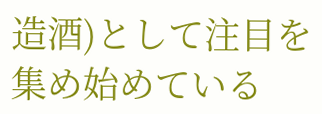造酒)として注目を集め始めている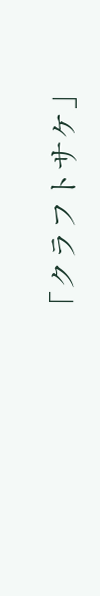「クラフトサケ」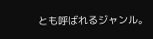とも呼ばれるジャンル。